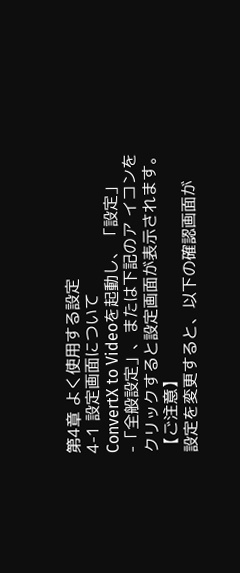第4章 よく使用する設定
4-1 設定画面について
ConvertX to Videoを起動し、「設定」-「全般設定」、または下記のア イコンをクリックすると設定画面が表示されます。
【ご注意】
設定を変更すると、以下の確認画面が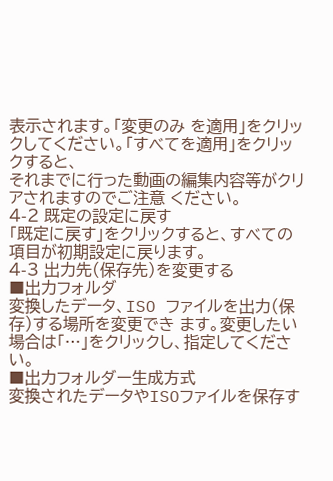表示されます。「変更のみ を適用」をクリックしてください。「すべてを適用」をクリックすると、
それまでに行った動画の編集内容等がクリアされますのでご注意 ください。
4-2 既定の設定に戻す
「既定に戻す」をクリックすると、すべての項目が初期設定に戻ります。
4-3 出力先(保存先)を変更する
■出力フォルダ
変換したデータ、ISO ファイルを出力(保存)する場所を変更でき ます。変更したい場合は「…」をクリックし、指定してください。
■出力フォルダー生成方式
変換されたデータやISOファイルを保存す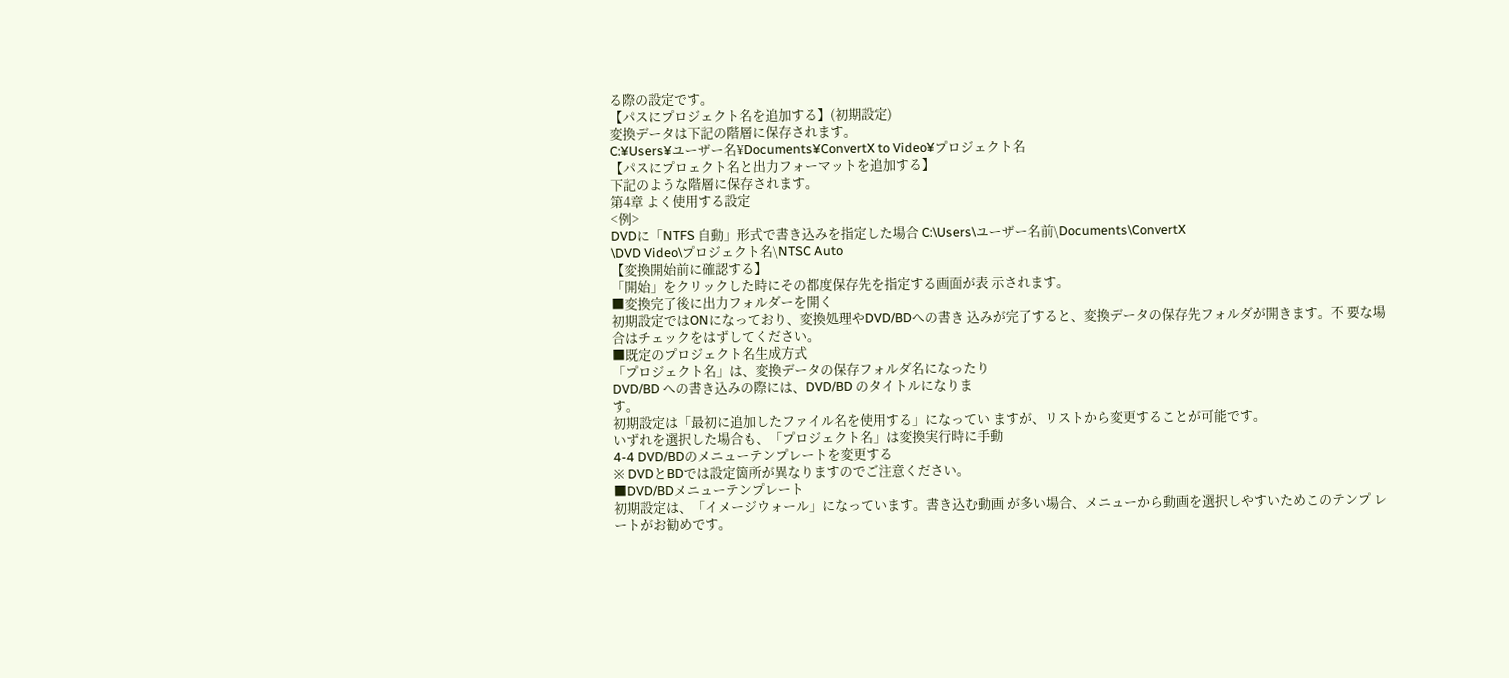る際の設定です。
【パスにプロジェクト名を追加する】(初期設定)
変換データは下記の階層に保存されます。
C:¥Users¥ユーザー名¥Documents¥ConvertX to Video¥プロジェクト名
【パスにプロェクト名と出力フォーマットを追加する】
下記のような階層に保存されます。
第4章 よく使用する設定
<例>
DVDに「NTFS 自動」形式で書き込みを指定した場合 C:\Users\ユーザー名前\Documents\ConvertX
\DVD Video\プロジェクト名\NTSC Auto
【変換開始前に確認する】
「開始」をクリックした時にその都度保存先を指定する画面が表 示されます。
■変換完了後に出力フォルダーを開く
初期設定ではONになっており、変換処理やDVD/BDへの書き 込みが完了すると、変換データの保存先フォルダが開きます。不 要な場合はチェックをはずしてください。
■既定のプロジェクト名生成方式
「プロジェクト名」は、変換データの保存フォルダ名になったり
DVD/BD への書き込みの際には、DVD/BD のタイトルになりま
す。
初期設定は「最初に追加したファイル名を使用する」になってい ますが、リストから変更することが可能です。
いずれを選択した場合も、「プロジェクト名」は変換実行時に手動
4-4 DVD/BDのメニューテンプレートを変更する
※ DVDとBDでは設定箇所が異なりますのでご注意ください。
■DVD/BDメニューテンプレート
初期設定は、「イメージウォール」になっています。書き込む動画 が多い場合、メニューから動画を選択しやすいためこのテンプ レートがお勧めです。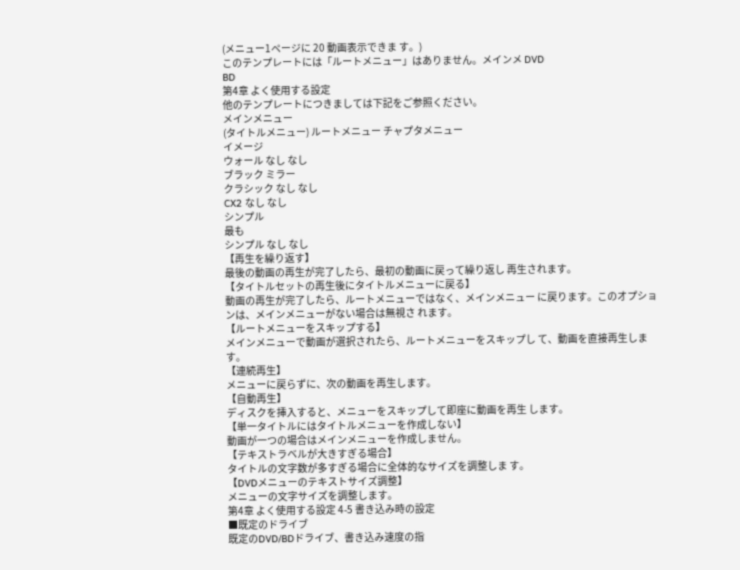(メニュー1ページに 20 動画表示できま す。)
このテンプレートには「ルートメニュー」はありません。メインメ DVD
BD
第4章 よく使用する設定
他のテンプレートにつきましては下記をご参照ください。
メインメニュー
(タイトルメニュー) ルートメニュー チャプタメニュー
イメージ
ウォール なし なし
ブラック ミラー
クラシック なし なし
CX2 なし なし
シンプル
最も
シンプル なし なし
【再生を繰り返す】
最後の動画の再生が完了したら、最初の動画に戻って繰り返し 再生されます。
【タイトルセットの再生後にタイトルメニューに戻る】
動画の再生が完了したら、ルートメニューではなく、メインメニュー に戻ります。このオプションは、メインメニューがない場合は無視さ れます。
【ルートメニューをスキップする】
メインメニューで動画が選択されたら、ルートメニューをスキップし て、動画を直接再生します。
【連続再生】
メニューに戻らずに、次の動画を再生します。
【自動再生】
ディスクを挿入すると、メニューをスキップして即座に動画を再生 します。
【単一タイトルにはタイトルメニューを作成しない】
動画が一つの場合はメインメニューを作成しません。
【テキストラベルが大きすぎる場合】
タイトルの文字数が多すぎる場合に全体的なサイズを調整しま す。
【DVDメニューのテキストサイズ調整】
メニューの文字サイズを調整します。
第4章 よく使用する設定 4-5 書き込み時の設定
■既定のドライブ
既定のDVD/BDドライブ、書き込み速度の指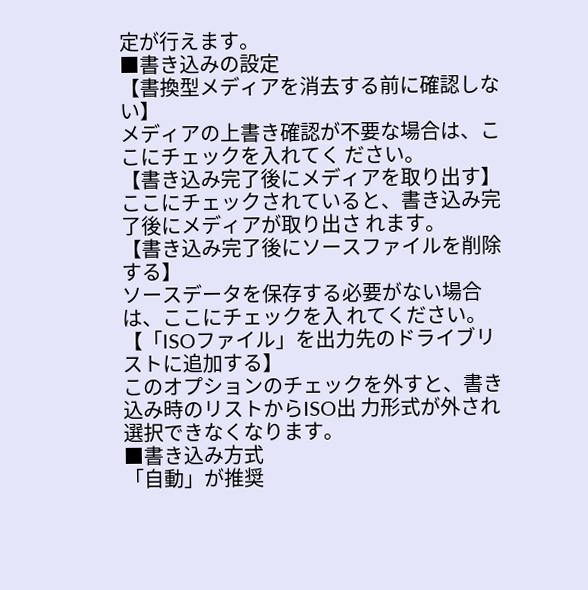定が行えます。
■書き込みの設定
【書換型メディアを消去する前に確認しない】
メディアの上書き確認が不要な場合は、ここにチェックを入れてく ださい。
【書き込み完了後にメディアを取り出す】
ここにチェックされていると、書き込み完了後にメディアが取り出さ れます。
【書き込み完了後にソースファイルを削除する】
ソースデータを保存する必要がない場合は、ここにチェックを入 れてください。
【「ISOファイル」を出力先のドライブリストに追加する】
このオプションのチェックを外すと、書き込み時のリストからISO出 力形式が外され選択できなくなります。
■書き込み方式
「自動」が推奨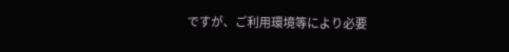ですが、ご利用環境等により必要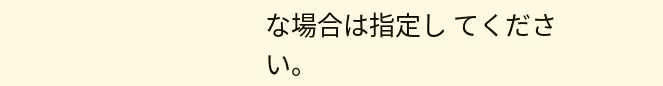な場合は指定し てください。